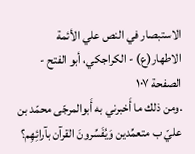الاستبصار في النص علي الأئمة الاطهار(ع) - الكراجكي، أبو الفتح - الصفحة ١٠٧
.ومن ذلك ما أَخبرني به أَبوالمرجّى محمّد بن عليّ ب متعمِّدين وَيُفَسِّرونَ القرآن بآرائِهِم؟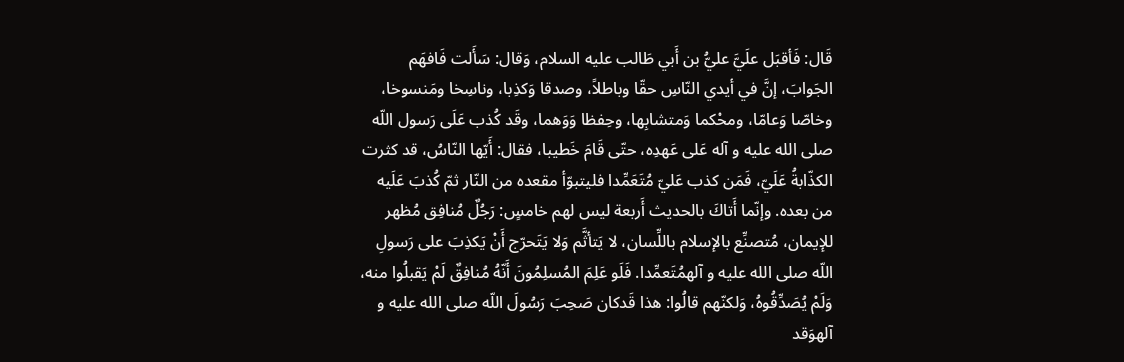قَال: فَأقبَل علَيَّ عليُّ بن أَبي طَالب عليه السلام، وَقال: سَأَلت فَافهَم الجَوابَ، إنَّ في أيدي النّاسِ حقّا وباطلاً، وصدقا وَكذِبا، وناسِخا ومَنسوخا، وخاصّا وَعامّا، ومحْكما وَمتشابِها، وحِفظا وَوَهما، وقَد كُذب عَلَى رَسول اللّه صلى الله عليه و آله عَلى عَهدِه، حتّى قَامَ خَطيبا، فقال: أَيّها النّاسُ، قد كثرت الكذّابةُ عَلَيّ، فَمَن كذب عَليّ مُتَعَمِّدا فليتبوّأ مقعده من النّار ثمّ كُذبَ عَلَيه من بعده. وإنّما أَتاكَ بالحديث أَربعة ليس لهم خامسٍ: رَجُلٌ مُنافِق مُظهر للإيمان، مُتصنِّع بالإسلام باللِّسان، لا يَتأثَّم وَلا يَتَحرّج أَنْ يَكذِبَ على رَسولِ اللّه صلى الله عليه و آلهمُتَعمِّدا. فَلَو عَلِمَ المُسلِمُونَ أَنّهُ مُنافِقٌ لَمْ يَقبلُوا منه، وَلَمْ يُصَدِّقُوهُ، وَلكنّهم قالُوا: هذا قَدكان صَحِبَ رَسُولَ اللّه صلى الله عليه و آلهوَقد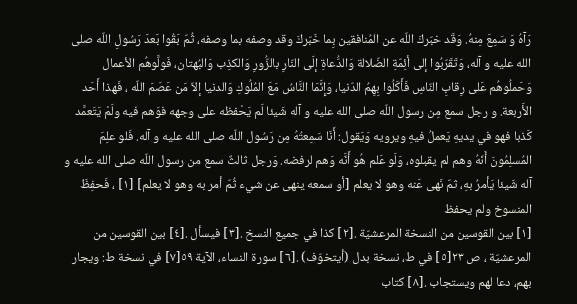رَآهُ وَ سَمِعَ مِنهُ. وَقَد خبّركَ اللّه عن المُنافقين بِما خَبّركَ وقد وصفه بما وصفه، ثُمّ بَقُوا بَعدَ رَسُولِ اللّه صلى الله عليه و آله، وَتَقَرّبُوا إلى أئِمّةِ الضّلالة وَالدُّعاةِ إلَى النّارِ بالزُّورِ وَالكذِب وَالبُهتان، فَولَّوهُم الأعمال وَحَملُوهُم عَلى رِقابِ النّاسِ فَأَكَلُوا بِهِمُ الدّنيا، وَإِنَّمَا النَّاسُ مَعَ المُلُوكِ وَالدنيا إلاّ مَن عَصَمَ اللّه ، فَهذا أَحَد الأَربعة. و رجل سمع مِن رسول اللّه صلى الله عليه و آله شَيئا لَم يَحْفظه على وجهه فوَهم فيه ولَمْ يَتَعمَّد كَذبا فهو في يديهِ يَعملُ فيهِ ويرويه وَيَقول: أَنَا سَمِعتُهُ مِن رَسُول اللّه صلى الله عليه و آله. فَلو علِمَ المُسلِمُونَ أَنّهُ وهم لم يقبلوه، وَلَو عَلم هُو أَنَّه وَهم لرفضه. وَرجل ثالثٌ سمع من رسول اللّه صلى الله عليه و آله شَيئا يَأمرُ بهِ، ثمّ نَهى عَنه وهو لا يعلم [أو سمعه ينهى عن شيء ثُمّ أمر به وهو لا يعلم] [١] ، فَحفِظَ المنسوخ ولم يحفظ
[١] بين القوسين من النسخة المرعشيّة .[٢] كذا في جميع النسخ .[٣] فيسأل .[٤] بين القوسين من المرعشيّة ، ص ٢٣[٥] في ط، نسخة بدل (أيتخوّف) .[٦] سورة النساء، الآية ٥٩[٧] في نسخة ط: ويجار بهم، دعا لهم ويستجاب .[٨] كتاب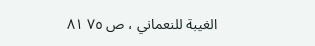الغيبة للنعماني ، ص ٧٥ ٨١